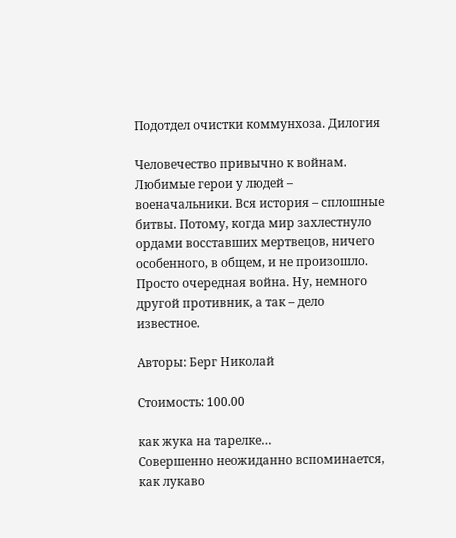Подотдел очистки коммунхоза. Дилогия

Человечество привычно к войнам. Любимые герои у людей – военачальники. Вся история – сплошные битвы. Потому, когда мир захлестнуло ордами восставших мертвецов, ничего особенного, в общем, и не произошло. Просто очередная война. Ну, немного другой противник, а так – дело известное.

Авторы: Берг Николай

Стоимость: 100.00

как жука на тарелке…
Совершенно неожиданно вспоминается, как лукаво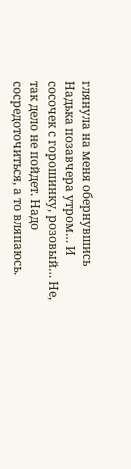глянула на меня обернувшись Надька позавчера утром… И сосочек с горошинку, розовый… Не, так дело не пойдет. Надо сосредоточиться, а то вляпаюсь.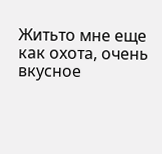Житьто мне еще как охота, очень вкусное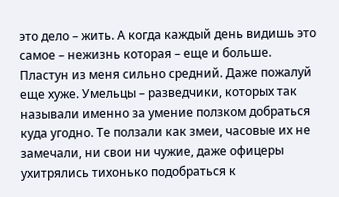это дело – жить. А когда каждый день видишь это самое – нежизнь которая – еще и больше.
Пластун из меня сильно средний. Даже пожалуй еще хуже. Умельцы – разведчики, которых так называли именно за умение ползком добраться куда угодно. Те ползали как змеи, часовые их не замечали, ни свои ни чужие, даже офицеры ухитрялись тихонько подобраться к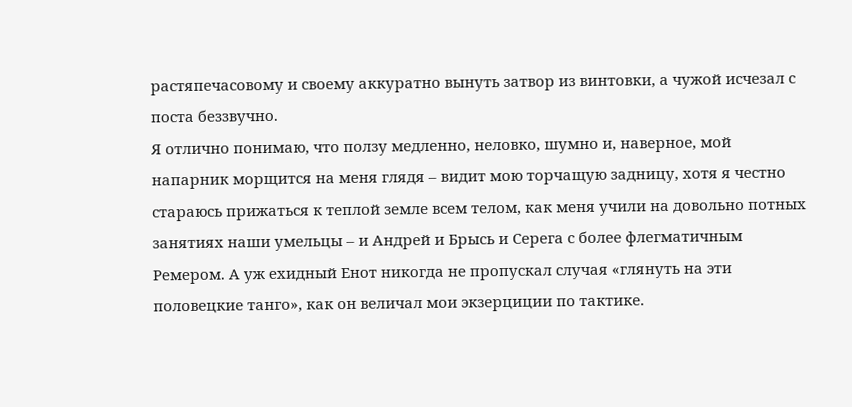растяпечасовому и своему аккуратно вынуть затвор из винтовки, а чужой исчезал с поста беззвучно.
Я отлично понимаю, что ползу медленно, неловко, шумно и, наверное, мой напарник морщится на меня глядя – видит мою торчащую задницу, хотя я честно стараюсь прижаться к теплой земле всем телом, как меня учили на довольно потных занятиях наши умельцы – и Андрей и Брысь и Серега с более флегматичным Ремером. А уж ехидный Енот никогда не пропускал случая «глянуть на эти половецкие танго», как он величал мои экзерциции по тактике.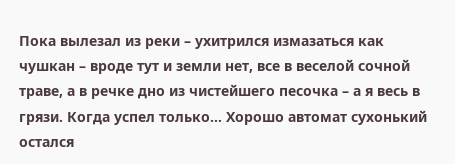Пока вылезал из реки – ухитрился измазаться как чушкан – вроде тут и земли нет, все в веселой сочной траве, а в речке дно из чистейшего песочка – а я весь в грязи. Когда успел только… Хорошо автомат сухонький остался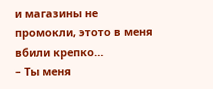и магазины не промокли, этото в меня вбили крепко…
– Ты меня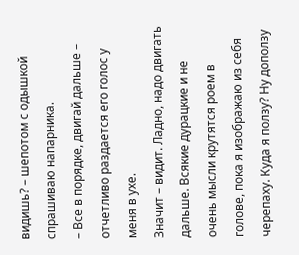видишь? – шепотом с одышкой спрашиваю напарника.
– Все в порядке, двигай дальше – отчетливо раздается его голос у меня в ухе.
Значит – видит. Ладно, надо двигать дальше. Всякие дурацкие и не очень мысли крутятся роем в голове, пока я изображаю из себя черепаху. Куда я ползу? Ну доползу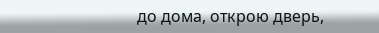до дома, открою дверь,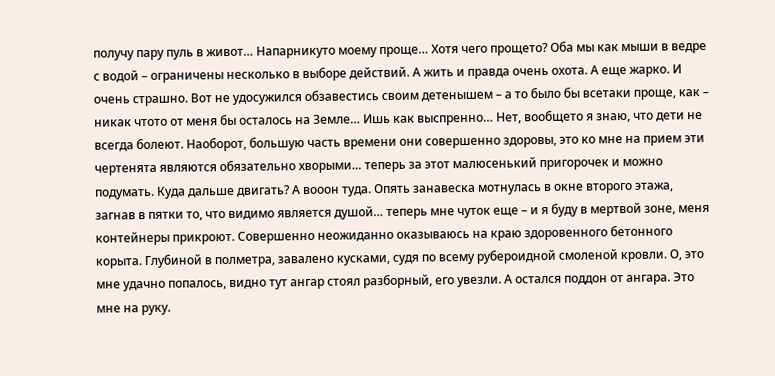получу пару пуль в живот… Напарникуто моему проще… Хотя чего прощето? Оба мы как мыши в ведре с водой – ограничены несколько в выборе действий. А жить и правда очень охота. А еще жарко. И очень страшно. Вот не удосужился обзавестись своим детенышем – а то было бы всетаки проще, как – никак чтото от меня бы осталось на Земле… Ишь как выспренно… Нет, вообщето я знаю, что дети не всегда болеют. Наоборот, большую часть времени они совершенно здоровы, это ко мне на прием эти чертенята являются обязательно хворыми… теперь за этот малюсенький пригорочек и можно подумать. Куда дальше двигать? А вооон туда. Опять занавеска мотнулась в окне второго этажа, загнав в пятки то, что видимо является душой… теперь мне чуток еще – и я буду в мертвой зоне, меня контейнеры прикроют. Совершенно неожиданно оказываюсь на краю здоровенного бетонного корыта. Глубиной в полметра, завалено кусками, судя по всему рубероидной смоленой кровли. О, это мне удачно попалось, видно тут ангар стоял разборный, его увезли. А остался поддон от ангара. Это мне на руку.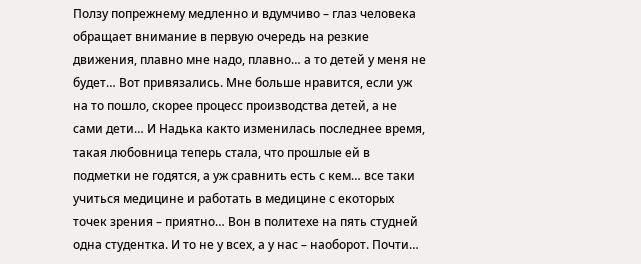Ползу попрежнему медленно и вдумчиво – глаз человека обращает внимание в первую очередь на резкие движения, плавно мне надо, плавно… а то детей у меня не будет… Вот привязались. Мне больше нравится, если уж на то пошло, скорее процесс производства детей, а не сами дети… И Надька както изменилась последнее время, такая любовница теперь стала, что прошлые ей в подметки не годятся, а уж сравнить есть с кем… все таки учиться медицине и работать в медицине с екоторых точек зрения – приятно… Вон в политехе на пять студней одна студентка. И то не у всех, а у нас – наоборот. Почти…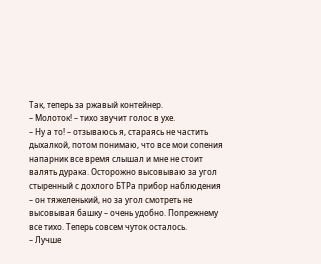Так, теперь за ржавый контейнер.
– Молоток! – тихо звучит голос в ухе.
– Ну а то! – отзываюсь я, стараясь не частить дыхалкой, потом понимаю, что все мои сопения напарник все время слышал и мне не стоит валять дурака. Осторожно высовываю за угол стыренный с дохлого БТРа прибор наблюдения – он тяжеленький, но за угол смотреть не высовывая башку – очень удобно. Попрежнему все тихо. Теперь совсем чуток осталось.
– Лучше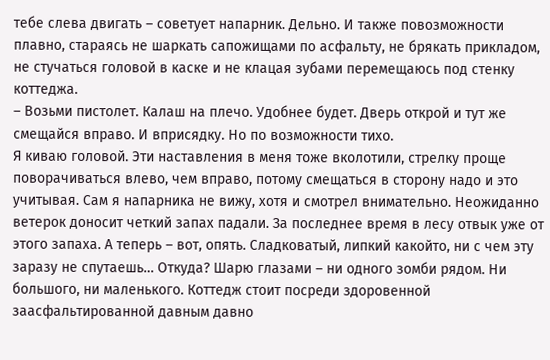тебе слева двигать – советует напарник. Дельно. И также повозможности плавно, стараясь не шаркать сапожищами по асфальту, не брякать прикладом, не стучаться головой в каске и не клацая зубами перемещаюсь под стенку коттеджа.
– Возьми пистолет. Калаш на плечо. Удобнее будет. Дверь открой и тут же смещайся вправо. И вприсядку. Но по возможности тихо.
Я киваю головой. Эти наставления в меня тоже вколотили, стрелку проще поворачиваться влево, чем вправо, потому смещаться в сторону надо и это учитывая. Сам я напарника не вижу, хотя и смотрел внимательно. Неожиданно ветерок доносит четкий запах падали. За последнее время в лесу отвык уже от этого запаха. А теперь – вот, опять. Сладковатый, липкий какойто, ни с чем эту заразу не спутаешь… Откуда? Шарю глазами – ни одного зомби рядом. Ни большого, ни маленького. Коттедж стоит посреди здоровенной заасфальтированной давным давно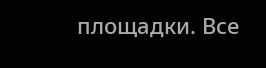площадки. Все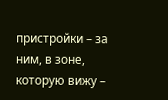пристройки – за ним, в зоне, которую вижу –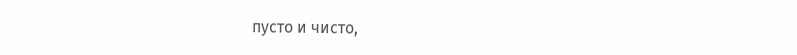пусто и чисто,